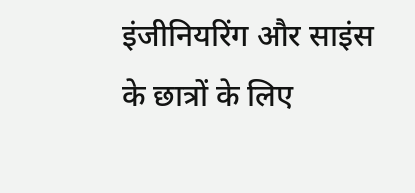इंजीनियरिंग और साइंस के छात्रों के लिए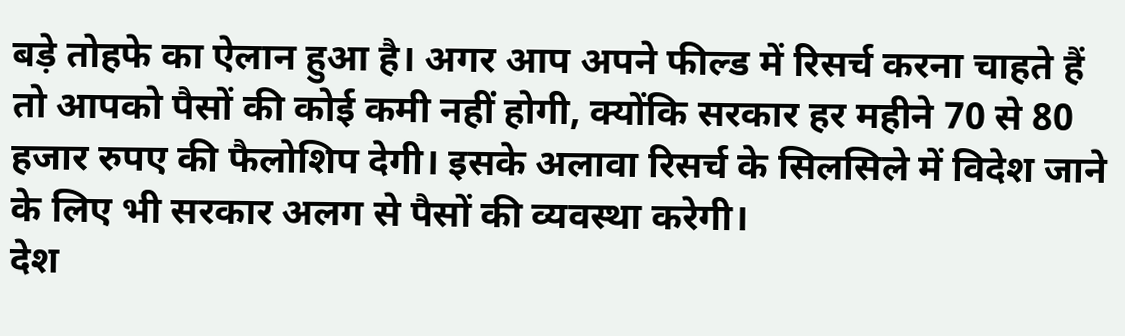बड़े तोहफे का ऐलान हुआ है। अगर आप अपने फील्ड में रिसर्च करना चाहते हैं तो आपको पैसों की कोई कमी नहीं होगी, क्योंकि सरकार हर महीने 70 से 80 हजार रुपए की फैलोशिप देगी। इसके अलावा रिसर्च के सिलसिले में विदेश जाने के लिए भी सरकार अलग से पैसों की व्यवस्था करेगी।
देश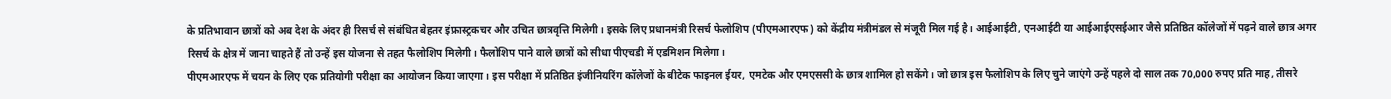के प्रतिभावान छात्रों को अब देश के अंदर ही रिसर्च से संबंधित बेहतर इंफ्रास्ट्रकचर और उचित छात्रवृत्ति मिलेगी। इसके लिए प्रधानमंत्री रिसर्च फेलोशिप (पीएमआरएफ) को केंद्रीय मंत्रीमंडल से मंजूरी मिल गई है। आईआईटी, एनआईटी या आईआईएसईआर जैसे प्रतिष्ठित कॉलेजों में पढ़ने वाले छात्र अगर रिसर्च के क्षेत्र में जाना चाहते हैं तो उन्हें इस योजना से तहत फैलोशिप मिलेगी। फैलोशिप पाने वाले छात्रों को सीधा पीएचडी में एडमिशन मिलेगा।
पीएमआरएफ में चयन के लिए एक प्रतियोगी परीक्षा का आयोजन किया जाएगा। इस परीक्षा में प्रतिष्ठित इंजीनियरिंग कॉलेजों के बीटेक फाइनल ईयर, एमटेक और एमएससी के छात्र शामिल हो सकेंगे। जो छात्र इस फैलोशिप के लिए चुने जाएंगे उन्हें पहले दो साल तक 70,000 रुपए प्रति माह, तीसरे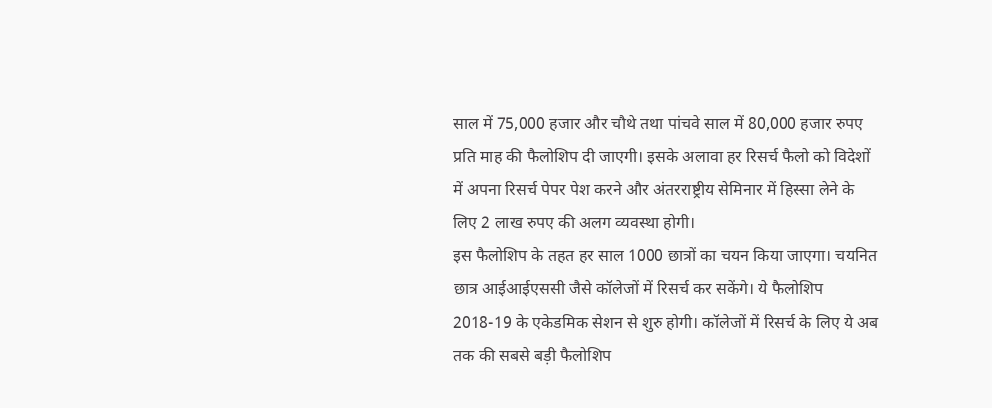साल में 75,000 हजार और चौथे तथा पांचवे साल में 80,000 हजार रुपए प्रति माह की फैलोशिप दी जाएगी। इसके अलावा हर रिसर्च फैलो को विदेशों में अपना रिसर्च पेपर पेश करने और अंतरराष्ट्रीय सेमिनार में हिस्सा लेने के लिए 2 लाख रुपए की अलग व्यवस्था होगी।
इस फैलोशिप के तहत हर साल 1000 छात्रों का चयन किया जाएगा। चयनित छात्र आईआईएससी जैसे कॉलेजों में रिसर्च कर सकेंगे। ये फैलोशिप 2018-19 के एकेडमिक सेशन से शुरु होगी। कॉलेजों में रिसर्च के लिए ये अब तक की सबसे बड़ी फैलोशिप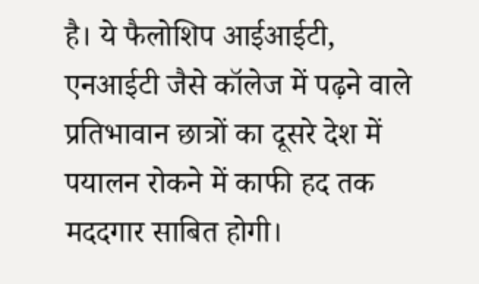है। ये फैलोशिप आईआईटी, एनआईटी जैसे कॉलेज में पढ़ने वाले प्रतिभावान छात्रों का दूसरे देश में पयालन रोकने में काफी हद तक मददगार साबित होगी।